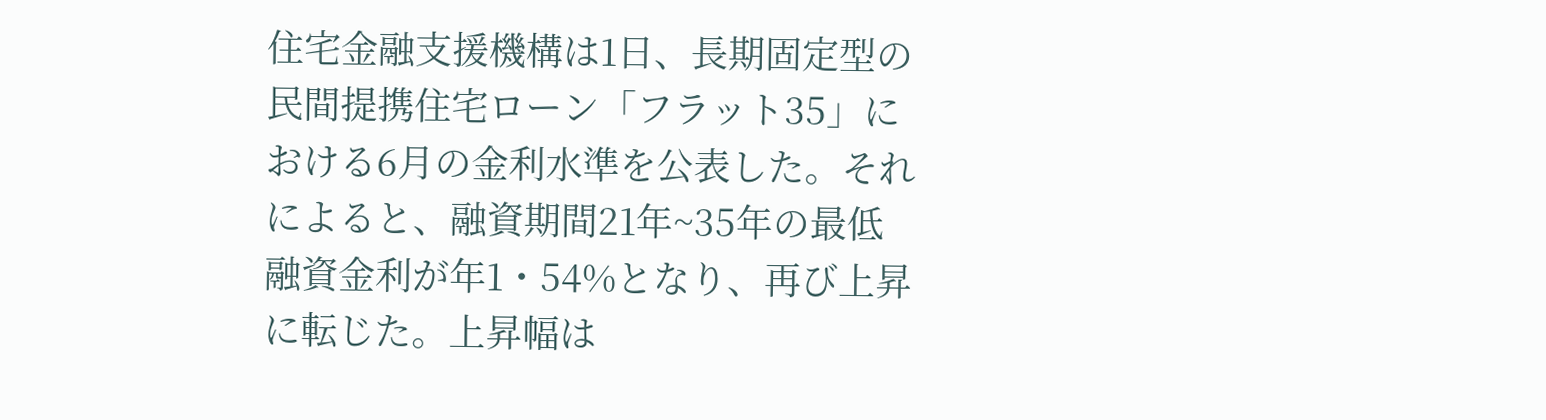住宅金融支援機構は1日、長期固定型の民間提携住宅ローン「フラット35」における6月の金利水準を公表した。それによると、融資期間21年~35年の最低融資金利が年1・54%となり、再び上昇に転じた。上昇幅は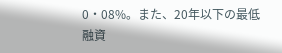0・08%。また、20年以下の最低融資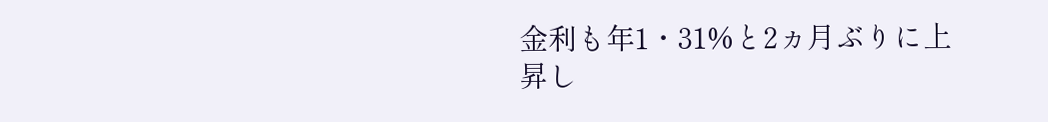金利も年1・31%と2ヵ月ぶりに上昇し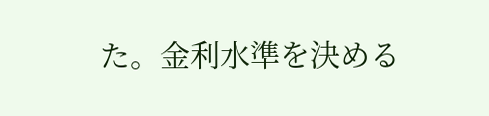た。金利水準を決める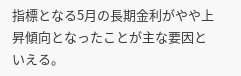指標となる5月の長期金利がやや上昇傾向となったことが主な要因といえる。